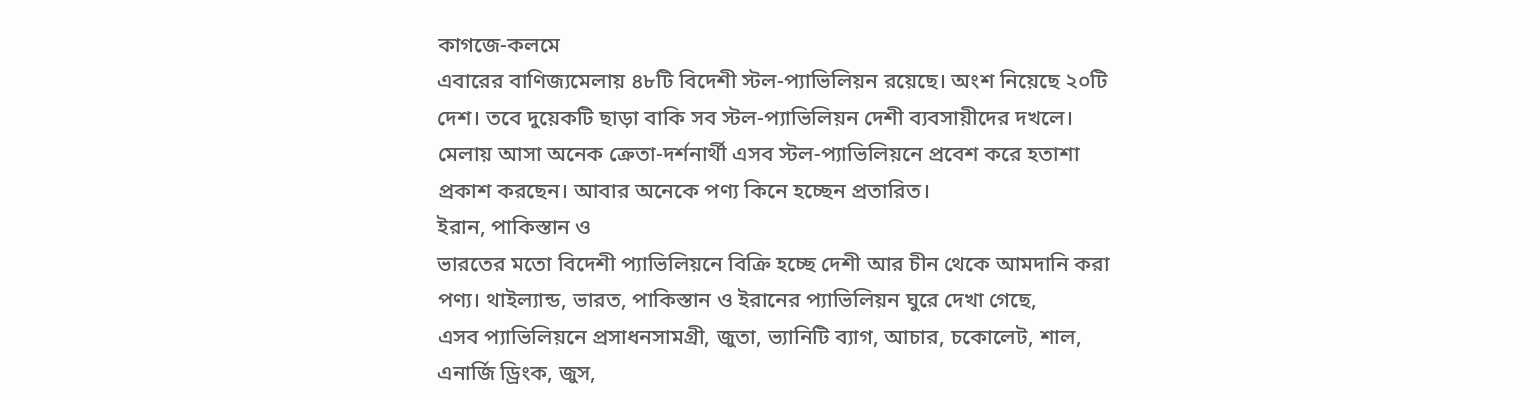কাগজে-কলমে
এবারের বাণিজ্যমেলায় ৪৮টি বিদেশী স্টল-প্যাভিলিয়ন রয়েছে। অংশ নিয়েছে ২০টি
দেশ। তবে দুয়েকটি ছাড়া বাকি সব স্টল-প্যাভিলিয়ন দেশী ব্যবসায়ীদের দখলে।
মেলায় আসা অনেক ক্রেতা-দর্শনার্থী এসব স্টল-প্যাভিলিয়নে প্রবেশ করে হতাশা
প্রকাশ করছেন। আবার অনেকে পণ্য কিনে হচ্ছেন প্রতারিত।
ইরান, পাকিস্তান ও
ভারতের মতো বিদেশী প্যাভিলিয়নে বিক্রি হচ্ছে দেশী আর চীন থেকে আমদানি করা
পণ্য। থাইল্যান্ড, ভারত, পাকিস্তান ও ইরানের প্যাভিলিয়ন ঘুরে দেখা গেছে,
এসব প্যাভিলিয়নে প্রসাধনসামগ্রী, জুতা, ভ্যানিটি ব্যাগ, আচার, চকোলেট, শাল,
এনার্জি ড্রিংক, জুস,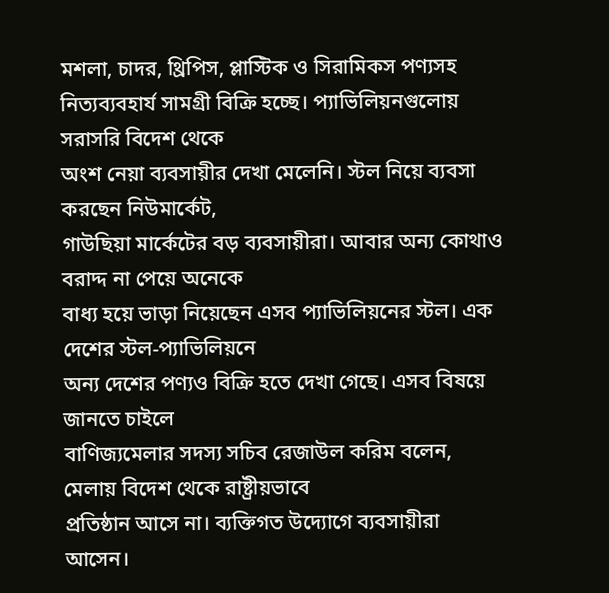মশলা, চাদর, থ্রিপিস, প্লাস্টিক ও সিরামিকস পণ্যসহ
নিত্যব্যবহার্য সামগ্রী বিক্রি হচ্ছে। প্যাভিলিয়নগুলোয় সরাসরি বিদেশ থেকে
অংশ নেয়া ব্যবসায়ীর দেখা মেলেনি। স্টল নিয়ে ব্যবসা করছেন নিউমার্কেট,
গাউছিয়া মার্কেটের বড় ব্যবসায়ীরা। আবার অন্য কোথাও বরাদ্দ না পেয়ে অনেকে
বাধ্য হয়ে ভাড়া নিয়েছেন এসব প্যাভিলিয়নের স্টল। এক দেশের স্টল-প্যাভিলিয়নে
অন্য দেশের পণ্যও বিক্রি হতে দেখা গেছে। এসব বিষয়ে জানতে চাইলে
বাণিজ্যমেলার সদস্য সচিব রেজাউল করিম বলেন, মেলায় বিদেশ থেকে রাষ্ট্রীয়ভাবে
প্রতিষ্ঠান আসে না। ব্যক্তিগত উদ্যোগে ব্যবসায়ীরা আসেন।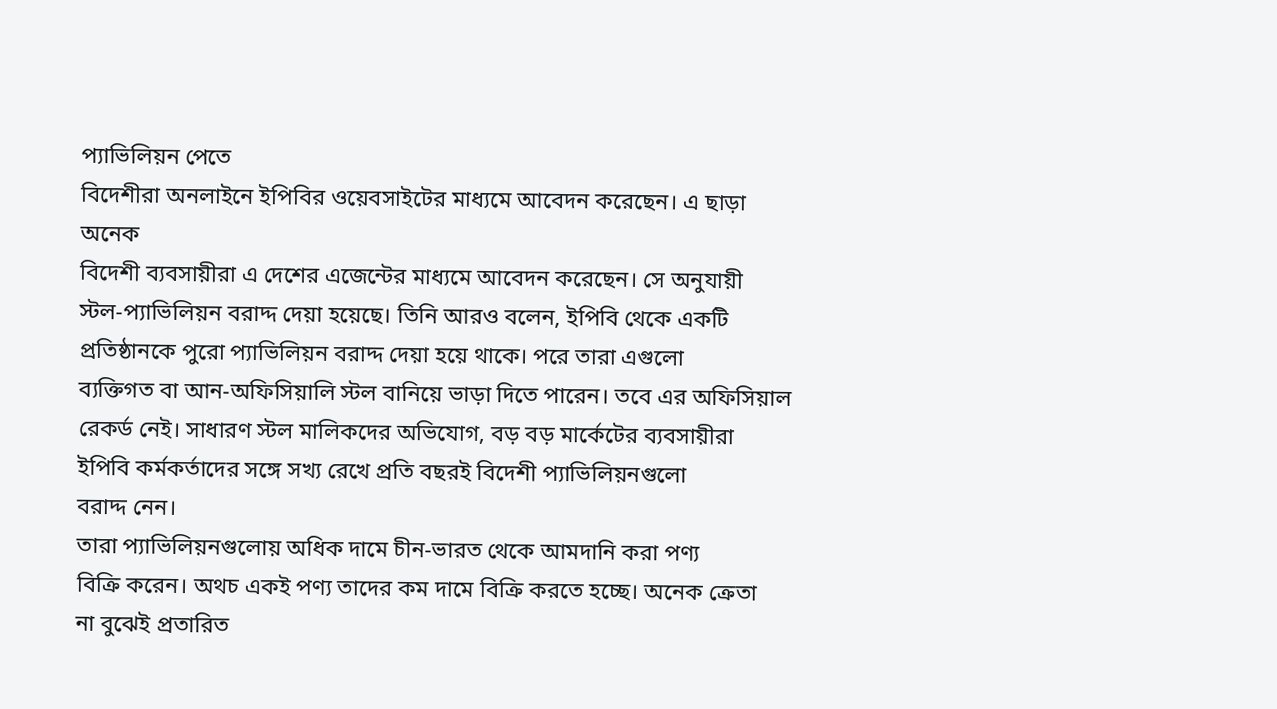প্যাভিলিয়ন পেতে
বিদেশীরা অনলাইনে ইপিবির ওয়েবসাইটের মাধ্যমে আবেদন করেছেন। এ ছাড়া অনেক
বিদেশী ব্যবসায়ীরা এ দেশের এজেন্টের মাধ্যমে আবেদন করেছেন। সে অনুযায়ী
স্টল-প্যাভিলিয়ন বরাদ্দ দেয়া হয়েছে। তিনি আরও বলেন, ইপিবি থেকে একটি
প্রতিষ্ঠানকে পুরো প্যাভিলিয়ন বরাদ্দ দেয়া হয়ে থাকে। পরে তারা এগুলো
ব্যক্তিগত বা আন-অফিসিয়ালি স্টল বানিয়ে ভাড়া দিতে পারেন। তবে এর অফিসিয়াল
রেকর্ড নেই। সাধারণ স্টল মালিকদের অভিযোগ, বড় বড় মার্কেটের ব্যবসায়ীরা
ইপিবি কর্মকর্তাদের সঙ্গে সখ্য রেখে প্রতি বছরই বিদেশী প্যাভিলিয়নগুলো
বরাদ্দ নেন।
তারা প্যাভিলিয়নগুলোয় অধিক দামে চীন-ভারত থেকে আমদানি করা পণ্য
বিক্রি করেন। অথচ একই পণ্য তাদের কম দামে বিক্রি করতে হচ্ছে। অনেক ক্রেতা
না বুঝেই প্রতারিত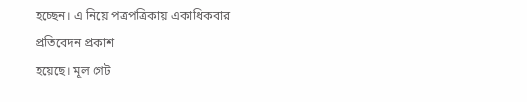হচ্ছেন। এ নিয়ে পত্রপত্রিকায় একাধিকবার প্রতিবেদন প্রকাশ
হয়েছে। মূল গেট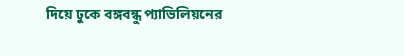দিয়ে ঢুকে বঙ্গবন্ধু প্যাভিলিয়নের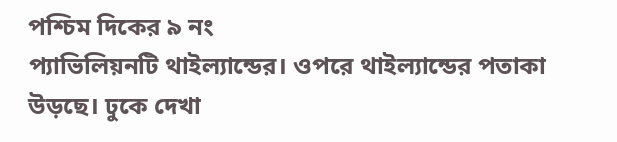পশ্চিম দিকের ৯ নং
প্যাভিলিয়নটি থাইল্যান্ডের। ওপরে থাইল্যান্ডের পতাকা উড়ছে। ঢুকে দেখা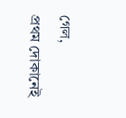গেল,
প্রথম দোকানেই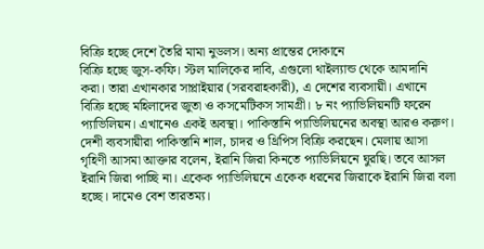বিক্রি হচ্ছে দেশে তৈরি মামা নুডলস। অন্য প্রান্তের দোকানে
বিক্রি হচ্ছে জুস-কফি। স্টল মালিকের দাবি, এগুলো থাইল্যান্ড থেকে আমদানি
করা। তারা এখানকার সাপ্লাইয়ার (সরবরাহকারী), এ দেশের ব্যবসায়ী। এখানে
বিক্রি হচ্ছে মহিলাদের জুতা ও কসমেটিকস সামগ্রী। ৮ নং প্যাভিলিয়নটি ফরেন
প্যাভিলিয়ন। এখানেও একই অবস্থা। পাকিস্তানি প্যাভিলিয়নের অবস্থা আরও করুণ।
দেশী ব্যবসায়ীরা পাকিস্তানি শাল, চাদর ও থ্রিপিস বিক্রি করছেন। মেলায় আসা
গৃহিণী আসমা আক্তার বলেন, ইরানি জিরা কিনতে প্যাভিলিয়নে ঘুরছি। তবে আসল
ইরানি জিরা পাচ্ছি না। একেক প্যাভিলিয়নে একেক ধরনের জিরাকে ইরানি জিরা বলা
হচ্ছে। দামেও বেশ তারতম্য।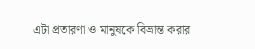এটা প্রতারণা ও মানুষকে বিভ্রান্ত করার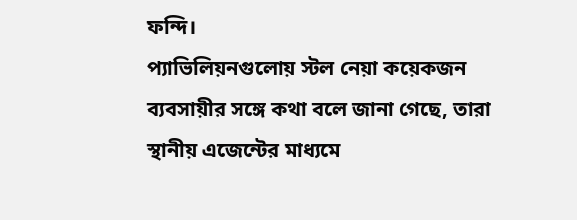ফন্দি।
প্যাভিলিয়নগুলোয় স্টল নেয়া কয়েকজন ব্যবসায়ীর সঙ্গে কথা বলে জানা গেছে, তারা
স্থানীয় এজেন্টের মাধ্যমে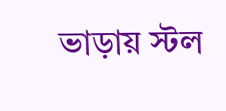ভাড়ায় স্টল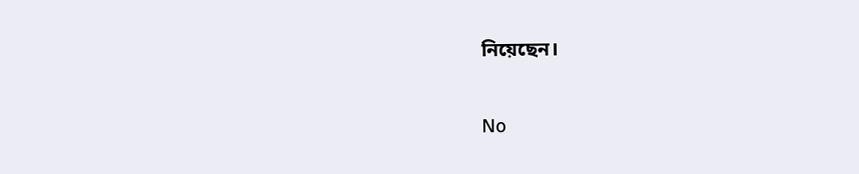নিয়েছেন।

No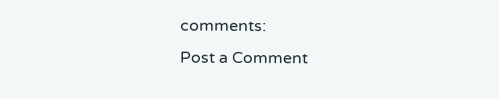comments:
Post a Comment